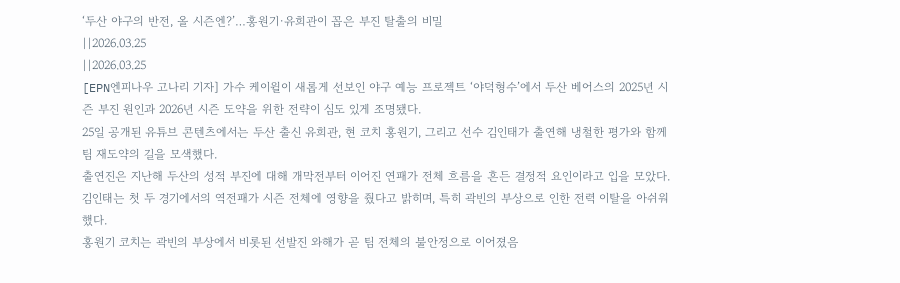‘두산 야구의 반전, 올 시즌엔?’…홍원기·유희관이 꼽은 부진 탈출의 비밀
||2026.03.25
||2026.03.25
[EPN엔피나우 고나리 기자] 가수 케이윌이 새롭게 선보인 야구 예능 프로젝트 ‘야덕형수’에서 두산 베어스의 2025년 시즌 부진 원인과 2026년 시즌 도약을 위한 전략이 심도 있게 조명됐다.
25일 공개된 유튜브 콘텐츠에서는 두산 출신 유희관, 현 코치 홍원기, 그리고 선수 김인태가 출연해 냉철한 평가와 함께 팀 재도약의 길을 모색했다.
출연진은 지난해 두산의 성적 부진에 대해 개막전부터 이어진 연패가 전체 흐름을 흔든 결정적 요인이라고 입을 모았다. 김인태는 첫 두 경기에서의 역전패가 시즌 전체에 영향을 줬다고 밝히며, 특히 곽빈의 부상으로 인한 전력 이탈을 아쉬워했다.
홍원기 코치는 곽빈의 부상에서 비롯된 선발진 와해가 곧 팀 전체의 불안정으로 이어졌음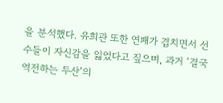을 분석했다. 유희관 또한 연패가 겹치면서 선수들이 자신감을 잃었다고 짚으며, 과거 ‘결국 역전하는 두산’의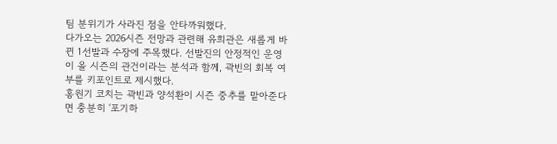팀 분위기가 사라진 점을 안타까워했다.
다가오는 2026시즌 전망과 관련해 유희관은 새롭게 바뀐 1선발과 수장에 주목했다. 선발진의 안정적인 운영이 올 시즌의 관건이라는 분석과 함께, 곽빈의 회복 여부를 키포인트로 제시했다.
홍원기 코치는 곽빈과 양석환이 시즌 중추를 맡아준다면 충분히 ‘포기하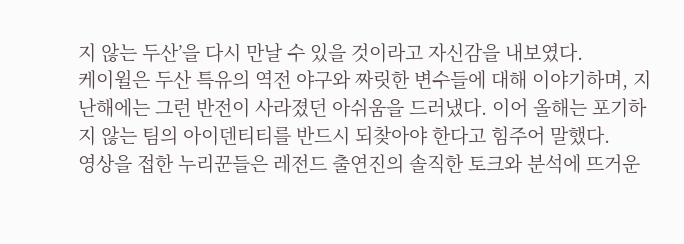지 않는 두산’을 다시 만날 수 있을 것이라고 자신감을 내보였다.
케이윌은 두산 특유의 역전 야구와 짜릿한 변수들에 대해 이야기하며, 지난해에는 그런 반전이 사라졌던 아쉬움을 드러냈다. 이어 올해는 포기하지 않는 팀의 아이덴티티를 반드시 되찾아야 한다고 힘주어 말했다.
영상을 접한 누리꾼들은 레전드 출연진의 솔직한 토크와 분석에 뜨거운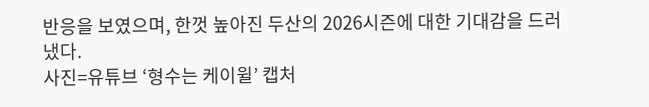반응을 보였으며, 한껏 높아진 두산의 2026시즌에 대한 기대감을 드러냈다.
사진=유튜브 ‘형수는 케이윌’ 캡처